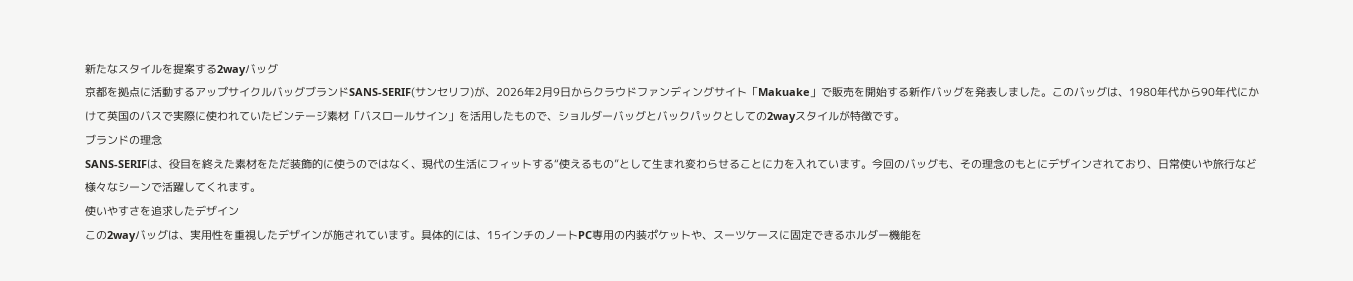新たなスタイルを提案する2wayバッグ
京都を拠点に活動するアップサイクルバッグブランドSANS-SERIF(サンセリフ)が、2026年2月9日からクラウドファンディングサイト「Makuake」で販売を開始する新作バッグを発表しました。このバッグは、1980年代から90年代にかけて英国のバスで実際に使われていたビンテージ素材「バスロールサイン」を活用したもので、ショルダーバッグとバックパックとしての2wayスタイルが特徴です。
ブランドの理念
SANS-SERIFは、役目を終えた素材をただ装飾的に使うのではなく、現代の生活にフィットする“使えるもの”として生まれ変わらせることに力を入れています。今回のバッグも、その理念のもとにデザインされており、日常使いや旅行など様々なシーンで活躍してくれます。
使いやすさを追求したデザイン
この2wayバッグは、実用性を重視したデザインが施されています。具体的には、15インチのノートPC専用の内装ポケットや、スーツケースに固定できるホルダー機能を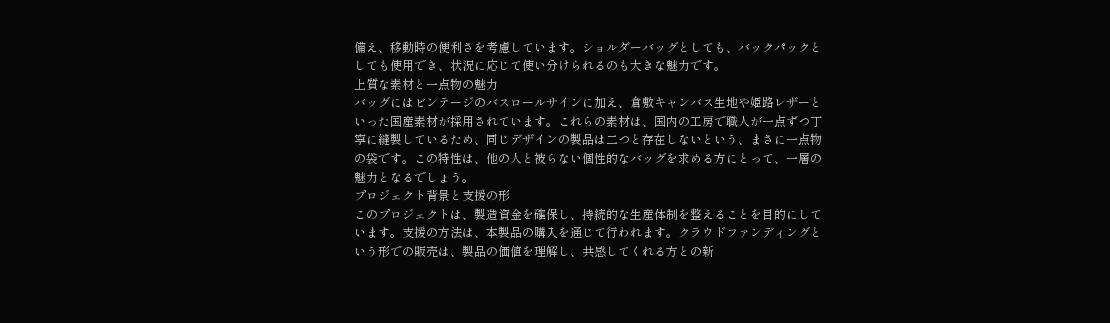備え、移動時の便利さを考慮しています。ショルダーバッグとしても、バックパックとしても使用でき、状況に応じて使い分けられるのも大きな魅力です。
上質な素材と一点物の魅力
バッグにはビンテージのバスロールサインに加え、倉敷キャンバス生地や姫路レザーといった国産素材が採用されています。これらの素材は、国内の工房で職人が一点ずつ丁寧に縫製しているため、同じデザインの製品は二つと存在しないという、まさに一点物の袋です。この特性は、他の人と被らない個性的なバッグを求める方にとって、一層の魅力となるでしょう。
プロジェクト背景と支援の形
このプロジェクトは、製造資金を確保し、持続的な生産体制を整えることを目的にしています。支援の方法は、本製品の購入を通じて行われます。クラウドファンディングという形での販売は、製品の価値を理解し、共感してくれる方との新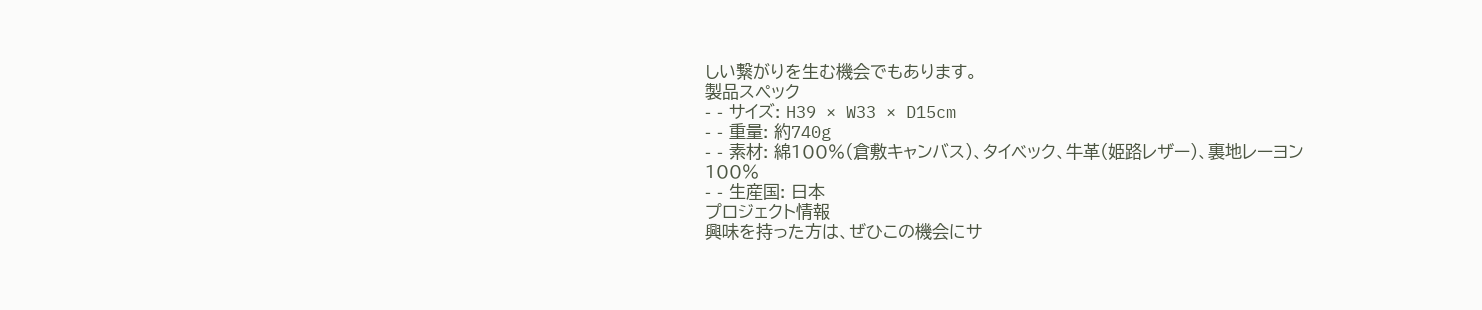しい繋がりを生む機会でもあります。
製品スペック
- - サイズ: H39 × W33 × D15cm
- - 重量: 約740g
- - 素材: 綿100%(倉敷キャンバス)、タイベック、牛革(姫路レザー)、裏地レーヨン100%
- - 生産国: 日本
プロジェクト情報
興味を持った方は、ぜひこの機会にサ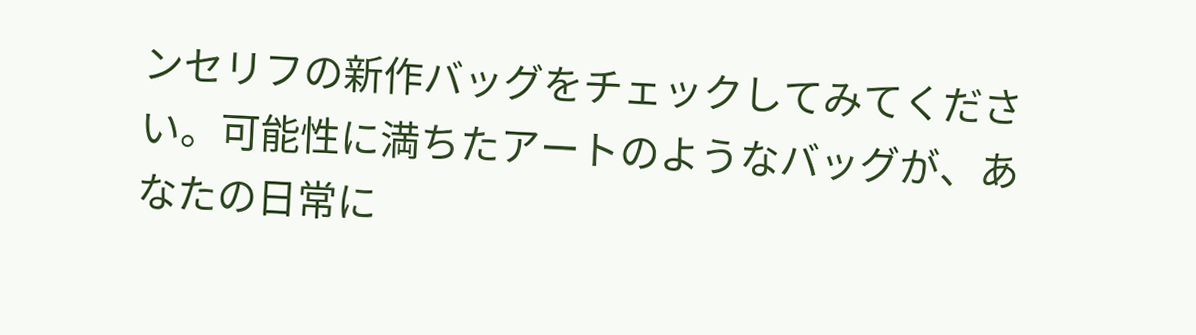ンセリフの新作バッグをチェックしてみてください。可能性に満ちたアートのようなバッグが、あなたの日常に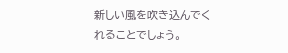新しい風を吹き込んでくれることでしょう。